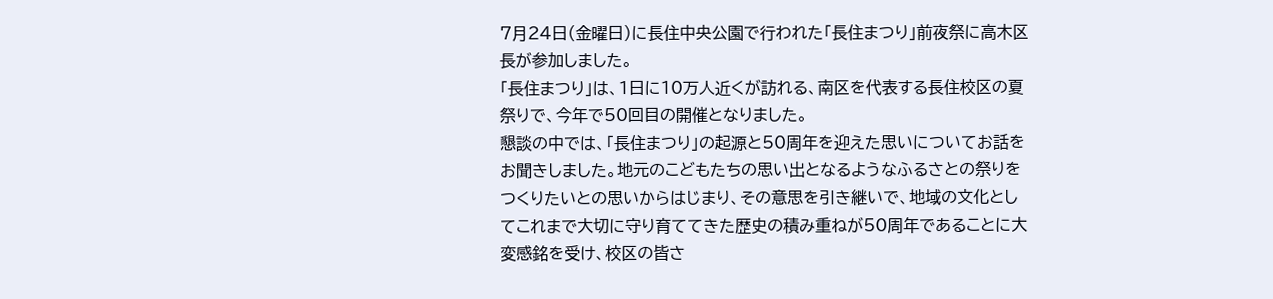7月24日(金曜日)に長住中央公園で行われた「長住まつり」前夜祭に高木区長が参加しました。
「長住まつり」は、1日に10万人近くが訪れる、南区を代表する長住校区の夏祭りで、今年で50回目の開催となりました。
懇談の中では、「長住まつり」の起源と50周年を迎えた思いについてお話をお聞きしました。地元のこどもたちの思い出となるようなふるさとの祭りをつくりたいとの思いからはじまり、その意思を引き継いで、地域の文化としてこれまで大切に守り育ててきた歴史の積み重ねが50周年であることに大変感銘を受け、校区の皆さ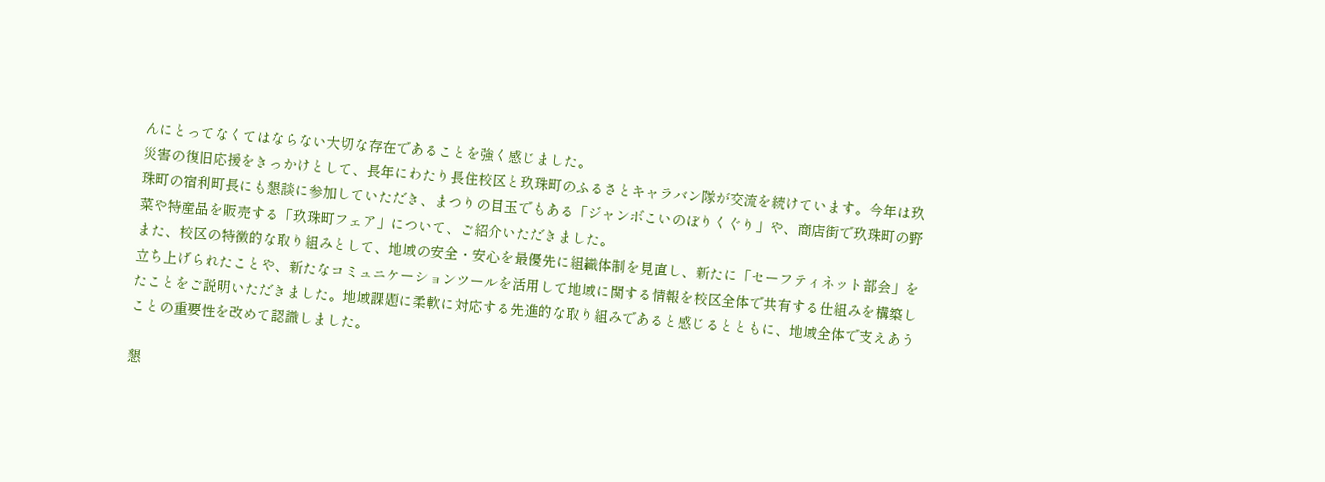んにとってなくてはならない大切な存在であることを強く感じました。
災害の復旧応援をきっかけとして、長年にわたり長住校区と玖珠町のふるさとキャラバン隊が交流を続けています。今年は玖珠町の宿利町長にも懇談に参加していただき、まつりの目玉でもある「ジャンボこいのぼりくぐり」や、商店街で玖珠町の野菜や特産品を販売する「玖珠町フェア」について、ご紹介いただきました。
また、校区の特徴的な取り組みとして、地域の安全・安心を最優先に組織体制を見直し、新たに「セーフティネット部会」を立ち上げられたことや、新たなコミュニケーションツールを活用して地域に関する情報を校区全体で共有する仕組みを構築したことをご説明いただきました。地域課題に柔軟に対応する先進的な取り組みであると感じるとともに、地域全体で支えあうことの重要性を改めて認識しました。

懇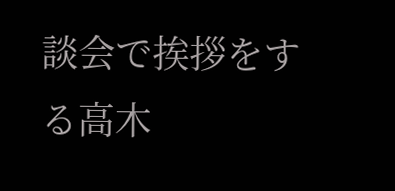談会で挨拶をする高木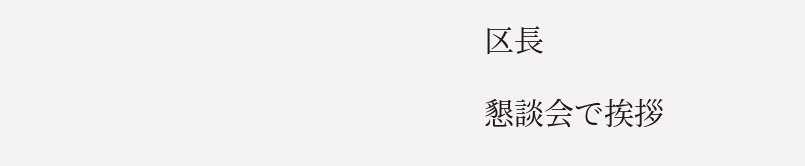区長

懇談会で挨拶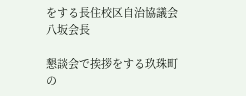をする長住校区自治協議会八坂会長

懇談会で挨拶をする玖珠町の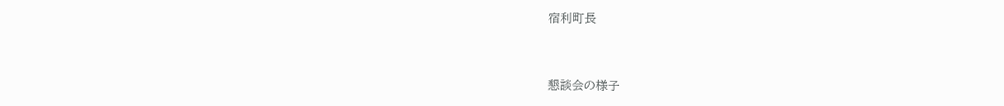宿利町長


懇談会の様子